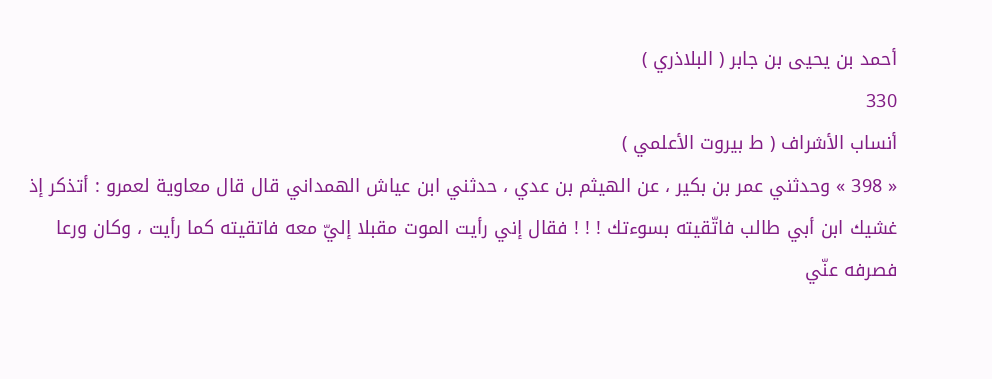أحمد بن يحيى بن جابر ( البلاذري )
330
أنساب الأشراف ( ط بيروت الأعلمي )
« 398 » وحدثني عمر بن بكير ، عن الهيثم بن عدي ، حدثني ابن عياش الهمداني قال قال معاوية لعمرو : أتذكر إذ غشيك ابن أبي طالب فاتّقيته بسوءتك ! ! ! فقال إني رأيت الموت مقبلا إليّ معه فاتقيته كما رأيت ، وكان ورعا فصرفه عنّي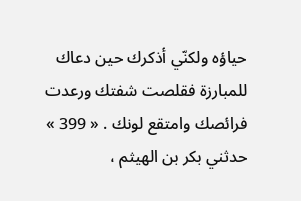حياؤه ولكنّي أذكرك حين دعاك للمبارزة فقلصت شفتك ورعدت فرائصك وامتقع لونك . « 399 » حدثني بكر بن الهيثم ،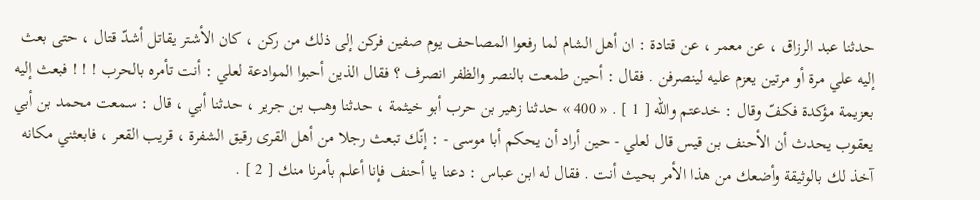حدثنا عبد الرزاق ، عن معمر ، عن قتادة : ان أهل الشام لما رفعوا المصاحف يوم صفين فركن إلى ذلك من ركن ، كان الأشتر يقاتل أشدّ قتال ، حتى بعث إليه علي مرة أو مرتين يعزم عليه لينصرفن . فقال : أحين طمعت بالنصر والظفر انصرف ؟ فقال الذين أحبوا الموادعة لعلي : أنت تأمره بالحرب ! ! ! فبعث إليه بعزيمة مؤكدة فكفّ وقال : خدعتم واللّه [ 1 ] . « 400 » حدثنا زهير بن حرب أبو خيثمة ، حدثنا وهب بن جرير ، حدثنا أبي ، قال : سمعت محمد بن أبي يعقوب يحدث أن الأحنف بن قيس قال لعلي - حين أراد أن يحكم أبا موسى - : إنّك تبعث رجلا من أهل القرى رقيق الشفرة ، قريب القعر ، فابعثني مكانه آخذ لك بالوثيقة وأضعك من هذا الأمر بحيث أنت . فقال له ابن عباس : دعنا يا أحنف فإنا أعلم بأمرنا منك [ 2 ] .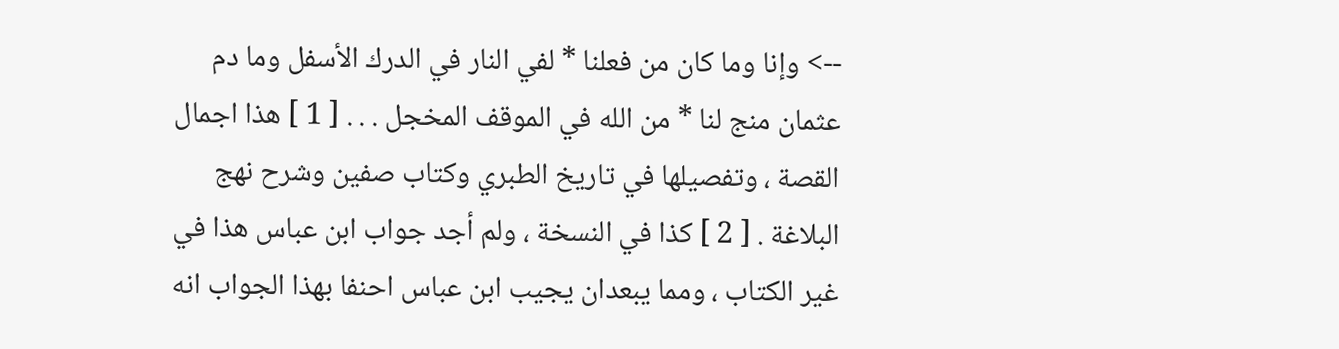--> وإنا وما كان من فعلنا * لفي النار في الدرك الأسفل وما دم عثمان منج لنا * من الله في الموقف المخجل . . . [ 1 ] هذا اجمال القصة ، وتفصيلها في تاريخ الطبري وكتاب صفين وشرح نهج البلاغة . [ 2 ] كذا في النسخة ، ولم أجد جواب ابن عباس هذا في غير الكتاب ، ومما يبعدان يجيب ابن عباس احنفا بهذا الجواب انه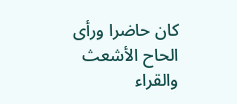كان حاضرا ورأى الحاح الأشعث والقراء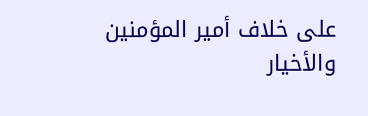على خلاف أمير المؤمنين والأخيار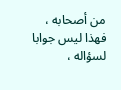من أصحابه ، فهذا ليس جوابا لسؤاله ،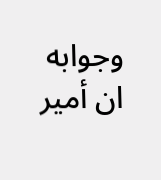وجوابه ان أمير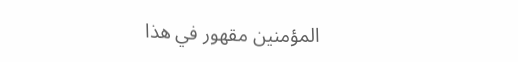المؤمنين مقهور في هذا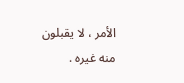الأمر ، لا يقبلون منه غيره .